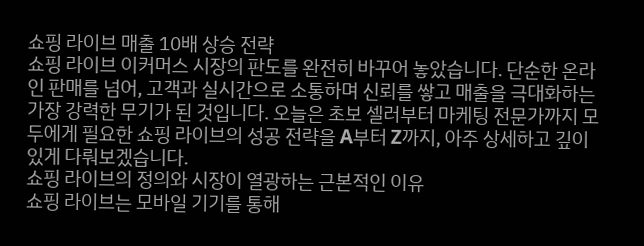쇼핑 라이브 매출 10배 상승 전략
쇼핑 라이브 이커머스 시장의 판도를 완전히 바꾸어 놓았습니다. 단순한 온라인 판매를 넘어, 고객과 실시간으로 소통하며 신뢰를 쌓고 매출을 극대화하는 가장 강력한 무기가 된 것입니다. 오늘은 초보 셀러부터 마케팅 전문가까지 모두에게 필요한 쇼핑 라이브의 성공 전략을 A부터 Z까지, 아주 상세하고 깊이 있게 다뤄보겠습니다.
쇼핑 라이브의 정의와 시장이 열광하는 근본적인 이유
쇼핑 라이브는 모바일 기기를 통해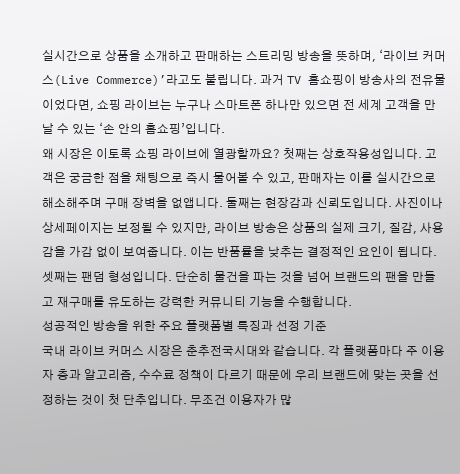실시간으로 상품을 소개하고 판매하는 스트리밍 방송을 뜻하며, ‘라이브 커머스(Live Commerce)’라고도 불립니다. 과거 TV 홈쇼핑이 방송사의 전유물이었다면, 쇼핑 라이브는 누구나 스마트폰 하나만 있으면 전 세계 고객을 만날 수 있는 ‘손 안의 홈쇼핑’입니다.
왜 시장은 이토록 쇼핑 라이브에 열광할까요? 첫째는 상호작용성입니다. 고객은 궁금한 점을 채팅으로 즉시 물어볼 수 있고, 판매자는 이를 실시간으로 해소해주며 구매 장벽을 없앱니다. 둘째는 현장감과 신뢰도입니다. 사진이나 상세페이지는 보정될 수 있지만, 라이브 방송은 상품의 실제 크기, 질감, 사용감을 가감 없이 보여줍니다. 이는 반품률을 낮추는 결정적인 요인이 됩니다. 셋째는 팬덤 형성입니다. 단순히 물건을 파는 것을 넘어 브랜드의 팬을 만들고 재구매를 유도하는 강력한 커뮤니티 기능을 수행합니다.
성공적인 방송을 위한 주요 플랫폼별 특징과 선정 기준
국내 라이브 커머스 시장은 춘추전국시대와 같습니다. 각 플랫폼마다 주 이용자 층과 알고리즘, 수수료 정책이 다르기 때문에 우리 브랜드에 맞는 곳을 선정하는 것이 첫 단추입니다. 무조건 이용자가 많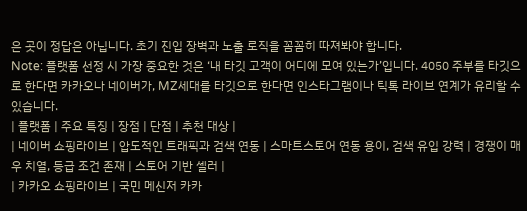은 곳이 정답은 아닙니다. 초기 진입 장벽과 노출 로직을 꼼꼼히 따져봐야 합니다.
Note: 플랫폼 선정 시 가장 중요한 것은 ‘내 타깃 고객이 어디에 모여 있는가’입니다. 4050 주부를 타깃으로 한다면 카카오나 네이버가, MZ세대를 타깃으로 한다면 인스타그램이나 틱톡 라이브 연계가 유리할 수 있습니다.
| 플랫폼 | 주요 특징 | 장점 | 단점 | 추천 대상 |
| 네이버 쇼핑라이브 | 압도적인 트래픽과 검색 연동 | 스마트스토어 연동 용이, 검색 유입 강력 | 경쟁이 매우 치열, 등급 조건 존재 | 스토어 기반 셀러 |
| 카카오 쇼핑라이브 | 국민 메신저 카카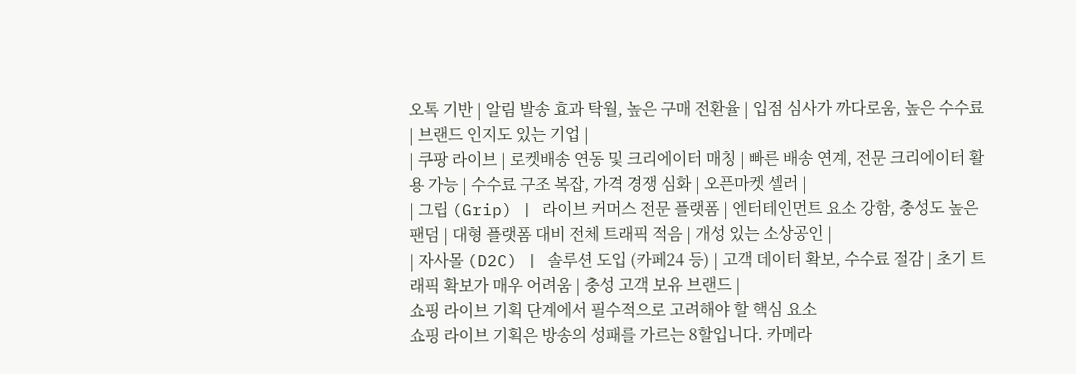오톡 기반 | 알림 발송 효과 탁월, 높은 구매 전환율 | 입점 심사가 까다로움, 높은 수수료 | 브랜드 인지도 있는 기업 |
| 쿠팡 라이브 | 로켓배송 연동 및 크리에이터 매칭 | 빠른 배송 연계, 전문 크리에이터 활용 가능 | 수수료 구조 복잡, 가격 경쟁 심화 | 오픈마켓 셀러 |
| 그립 (Grip) | 라이브 커머스 전문 플랫폼 | 엔터테인먼트 요소 강함, 충성도 높은 팬덤 | 대형 플랫폼 대비 전체 트래픽 적음 | 개성 있는 소상공인 |
| 자사몰 (D2C) | 솔루션 도입 (카페24 등) | 고객 데이터 확보, 수수료 절감 | 초기 트래픽 확보가 매우 어려움 | 충성 고객 보유 브랜드 |
쇼핑 라이브 기획 단계에서 필수적으로 고려해야 할 핵심 요소
쇼핑 라이브 기획은 방송의 성패를 가르는 8할입니다. 카메라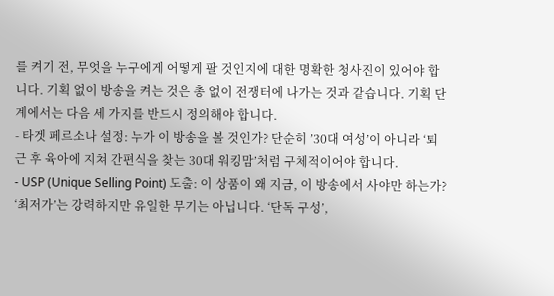를 켜기 전, 무엇을 누구에게 어떻게 팔 것인지에 대한 명확한 청사진이 있어야 합니다. 기획 없이 방송을 켜는 것은 총 없이 전쟁터에 나가는 것과 같습니다. 기획 단계에서는 다음 세 가지를 반드시 정의해야 합니다.
- 타겟 페르소나 설정: 누가 이 방송을 볼 것인가? 단순히 ’30대 여성’이 아니라 ‘퇴근 후 육아에 지쳐 간편식을 찾는 30대 워킹맘’처럼 구체적이어야 합니다.
- USP (Unique Selling Point) 도출: 이 상품이 왜 지금, 이 방송에서 사야만 하는가? ‘최저가’는 강력하지만 유일한 무기는 아닙니다. ‘단독 구성’,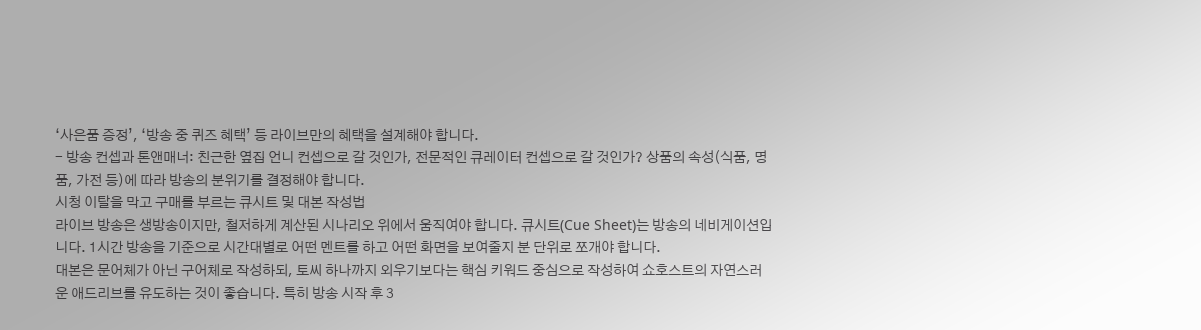‘사은품 증정’, ‘방송 중 퀴즈 혜택’ 등 라이브만의 혜택을 설계해야 합니다.
- 방송 컨셉과 톤앤매너: 친근한 옆집 언니 컨셉으로 갈 것인가, 전문적인 큐레이터 컨셉으로 갈 것인가? 상품의 속성(식품, 명품, 가전 등)에 따라 방송의 분위기를 결정해야 합니다.
시청 이탈을 막고 구매를 부르는 큐시트 및 대본 작성법
라이브 방송은 생방송이지만, 철저하게 계산된 시나리오 위에서 움직여야 합니다. 큐시트(Cue Sheet)는 방송의 네비게이션입니다. 1시간 방송을 기준으로 시간대별로 어떤 멘트를 하고 어떤 화면을 보여줄지 분 단위로 쪼개야 합니다.
대본은 문어체가 아닌 구어체로 작성하되, 토씨 하나까지 외우기보다는 핵심 키워드 중심으로 작성하여 쇼호스트의 자연스러운 애드리브를 유도하는 것이 좋습니다. 특히 방송 시작 후 3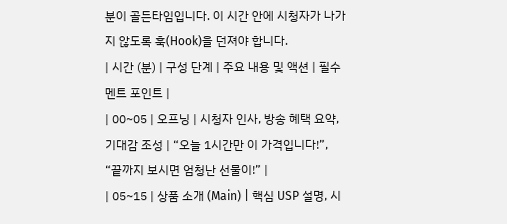분이 골든타임입니다. 이 시간 안에 시청자가 나가지 않도록 훅(Hook)을 던져야 합니다.
| 시간 (분) | 구성 단계 | 주요 내용 및 액션 | 필수 멘트 포인트 |
| 00~05 | 오프닝 | 시청자 인사, 방송 혜택 요약, 기대감 조성 | “오늘 1시간만 이 가격입니다!”, “끝까지 보시면 엄청난 선물이!” |
| 05~15 | 상품 소개 (Main) | 핵심 USP 설명, 시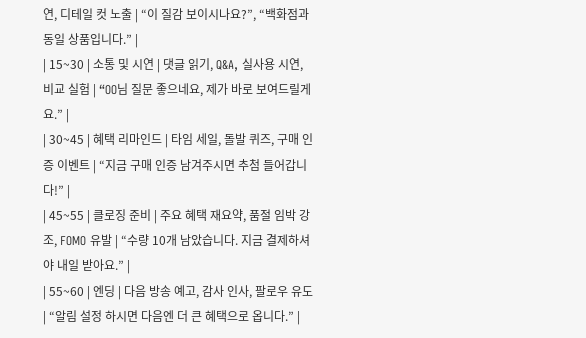연, 디테일 컷 노출 | “이 질감 보이시나요?”, “백화점과 동일 상품입니다.” |
| 15~30 | 소통 및 시연 | 댓글 읽기, Q&A, 실사용 시연, 비교 실험 | “OO님 질문 좋으네요, 제가 바로 보여드릴게요.” |
| 30~45 | 혜택 리마인드 | 타임 세일, 돌발 퀴즈, 구매 인증 이벤트 | “지금 구매 인증 남겨주시면 추첨 들어갑니다!” |
| 45~55 | 클로징 준비 | 주요 혜택 재요약, 품절 임박 강조, FOMO 유발 | “수량 10개 남았습니다. 지금 결제하셔야 내일 받아요.” |
| 55~60 | 엔딩 | 다음 방송 예고, 감사 인사, 팔로우 유도 | “알림 설정 하시면 다음엔 더 큰 혜택으로 옵니다.” |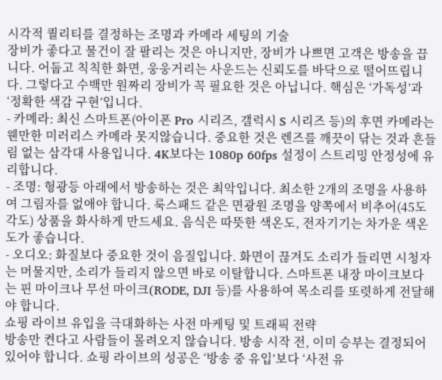시각적 퀄리티를 결정하는 조명과 카메라 세팅의 기술
장비가 좋다고 물건이 잘 팔리는 것은 아니지만, 장비가 나쁘면 고객은 방송을 끕니다. 어둡고 칙칙한 화면, 웅웅거리는 사운드는 신뢰도를 바닥으로 떨어뜨립니다. 그렇다고 수백만 원짜리 장비가 꼭 필요한 것은 아닙니다. 핵심은 ‘가독성’과 ‘정확한 색감 구현’입니다.
- 카메라: 최신 스마트폰(아이폰 Pro 시리즈, 갤럭시 S 시리즈 등)의 후면 카메라는 웬만한 미러리스 카메라 못지않습니다. 중요한 것은 렌즈를 깨끗이 닦는 것과 흔들림 없는 삼각대 사용입니다. 4K보다는 1080p 60fps 설정이 스트리밍 안정성에 유리합니다.
- 조명: 형광등 아래에서 방송하는 것은 최악입니다. 최소한 2개의 조명을 사용하여 그림자를 없애야 합니다. 룩스패드 같은 면광원 조명을 양쪽에서 비추어(45도 각도) 상품을 화사하게 만드세요. 음식은 따뜻한 색온도, 전자기기는 차가운 색온도가 좋습니다.
- 오디오: 화질보다 중요한 것이 음질입니다. 화면이 끊겨도 소리가 들리면 시청자는 머물지만, 소리가 들리지 않으면 바로 이탈합니다. 스마트폰 내장 마이크보다는 핀 마이크나 무선 마이크(RODE, DJI 등)를 사용하여 목소리를 또렷하게 전달해야 합니다.
쇼핑 라이브 유입을 극대화하는 사전 마케팅 및 트래픽 전략
방송만 켠다고 사람들이 몰려오지 않습니다. 방송 시작 전, 이미 승부는 결정되어 있어야 합니다. 쇼핑 라이브의 성공은 ‘방송 중 유입’보다 ‘사전 유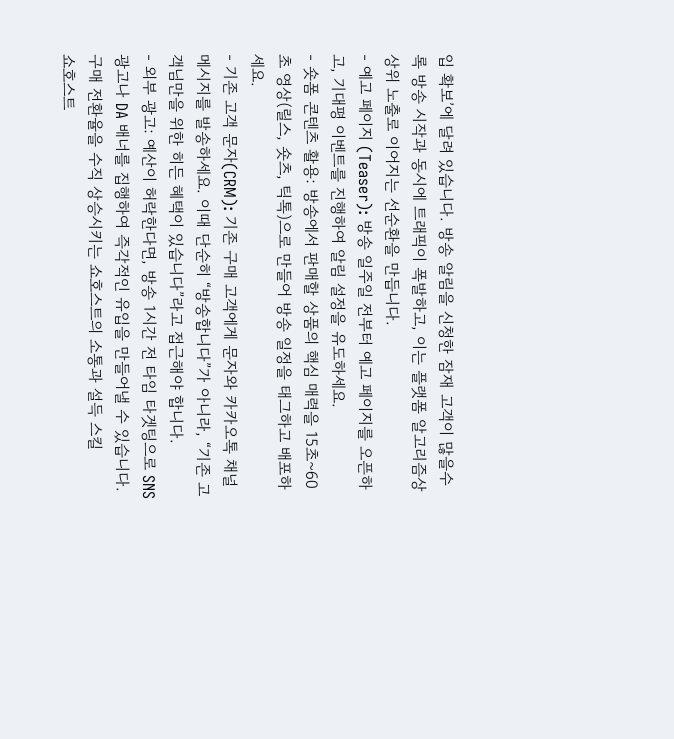입 확보’에 달려 있습니다. 방송 알림을 신청한 잠재 고객이 많을수록 방송 시작과 동시에 트래픽이 폭발하고, 이는 플랫폼 알고리즘상 상위 노출로 이어지는 선순환을 만듭니다.
- 예고 페이지 (Teaser): 방송 일주일 전부터 예고 페이지를 오픈하고, 기대평 이벤트를 진행하여 알림 설정을 유도하세요.
- 숏폼 콘텐츠 활용: 방송에서 판매할 상품의 핵심 매력을 15초~60초 영상(릴스, 숏츠, 틱톡)으로 만들어 방송 일정을 태그하고 배포하세요.
- 기존 고객 문자(CRM): 기존 구매 고객에게 문자와 카카오톡 채널 메시지를 발송하세요. 이때 단순히 “방송합니다”가 아니라, “기존 고객님만을 위한 히든 혜택이 있습니다”라고 접근해야 합니다.
- 외부 광고: 예산이 허락한다면, 방송 1시간 전 타임 타겟팅으로 SNS 광고나 DA 배너를 집행하여 즉각적인 유입을 만들어낼 수 있습니다.
구매 전환율을 수직 상승시키는 쇼호스트의 소통과 설득 스킬
쇼호스트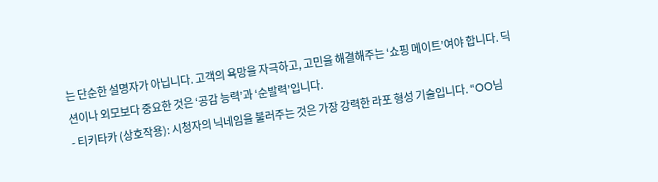는 단순한 설명자가 아닙니다. 고객의 욕망을 자극하고, 고민을 해결해주는 ‘쇼핑 메이트’여야 합니다. 딕션이나 외모보다 중요한 것은 ‘공감 능력’과 ‘순발력’입니다.
- 티키타카 (상호작용): 시청자의 닉네임을 불러주는 것은 가장 강력한 라포 형성 기술입니다. “OO님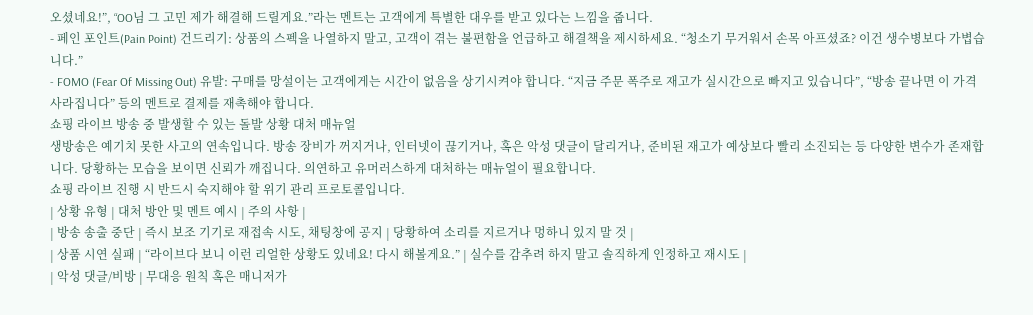오셨네요!”, “OO님 그 고민 제가 해결해 드릴게요.”라는 멘트는 고객에게 특별한 대우를 받고 있다는 느낌을 줍니다.
- 페인 포인트(Pain Point) 건드리기: 상품의 스펙을 나열하지 말고, 고객이 겪는 불편함을 언급하고 해결책을 제시하세요. “청소기 무거워서 손목 아프셨죠? 이건 생수병보다 가볍습니다.”
- FOMO (Fear Of Missing Out) 유발: 구매를 망설이는 고객에게는 시간이 없음을 상기시켜야 합니다. “지금 주문 폭주로 재고가 실시간으로 빠지고 있습니다”, “방송 끝나면 이 가격 사라집니다” 등의 멘트로 결제를 재촉해야 합니다.
쇼핑 라이브 방송 중 발생할 수 있는 돌발 상황 대처 매뉴얼
생방송은 예기치 못한 사고의 연속입니다. 방송 장비가 꺼지거나, 인터넷이 끊기거나, 혹은 악성 댓글이 달리거나, 준비된 재고가 예상보다 빨리 소진되는 등 다양한 변수가 존재합니다. 당황하는 모습을 보이면 신뢰가 깨집니다. 의연하고 유머러스하게 대처하는 매뉴얼이 필요합니다.
쇼핑 라이브 진행 시 반드시 숙지해야 할 위기 관리 프로토콜입니다.
| 상황 유형 | 대처 방안 및 멘트 예시 | 주의 사항 |
| 방송 송출 중단 | 즉시 보조 기기로 재접속 시도, 채팅창에 공지 | 당황하여 소리를 지르거나 멍하니 있지 말 것 |
| 상품 시연 실패 | “라이브다 보니 이런 리얼한 상황도 있네요! 다시 해볼게요.” | 실수를 감추려 하지 말고 솔직하게 인정하고 재시도 |
| 악성 댓글/비방 | 무대응 원칙 혹은 매니저가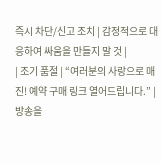즉시 차단/신고 조치 | 감정적으로 대응하여 싸움을 만들지 말 것 |
| 조기 품절 | “여러분의 사랑으로 매진! 예약 구매 링크 열어드립니다.” | 방송을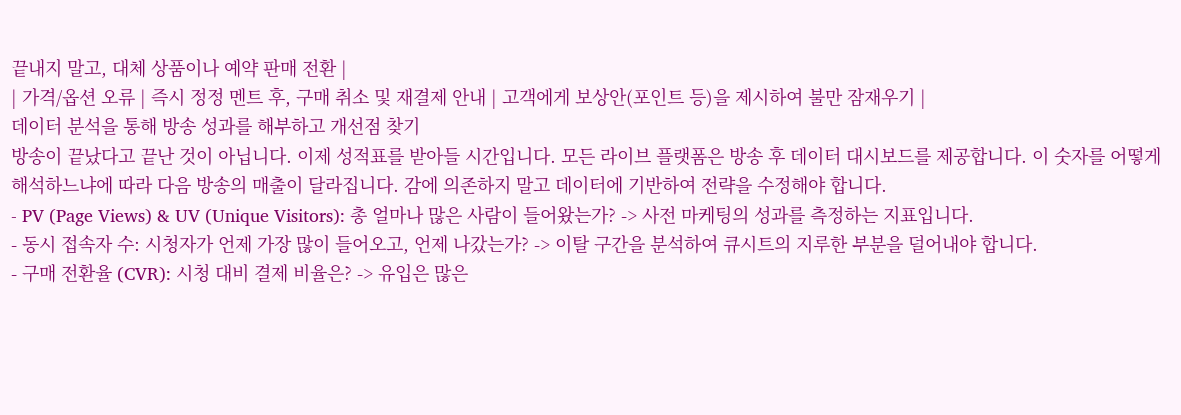끝내지 말고, 대체 상품이나 예약 판매 전환 |
| 가격/옵션 오류 | 즉시 정정 멘트 후, 구매 취소 및 재결제 안내 | 고객에게 보상안(포인트 등)을 제시하여 불만 잠재우기 |
데이터 분석을 통해 방송 성과를 해부하고 개선점 찾기
방송이 끝났다고 끝난 것이 아닙니다. 이제 성적표를 받아들 시간입니다. 모든 라이브 플랫폼은 방송 후 데이터 대시보드를 제공합니다. 이 숫자를 어떻게 해석하느냐에 따라 다음 방송의 매출이 달라집니다. 감에 의존하지 말고 데이터에 기반하여 전략을 수정해야 합니다.
- PV (Page Views) & UV (Unique Visitors): 총 얼마나 많은 사람이 들어왔는가? -> 사전 마케팅의 성과를 측정하는 지표입니다.
- 동시 접속자 수: 시청자가 언제 가장 많이 들어오고, 언제 나갔는가? -> 이탈 구간을 분석하여 큐시트의 지루한 부분을 덜어내야 합니다.
- 구매 전환율 (CVR): 시청 대비 결제 비율은? -> 유입은 많은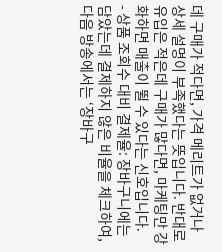데 구매가 적다면, 가격 메리트가 없거나 상세 설명이 부족했다는 뜻입니다. 반대로 유입은 적은데 구매가 많다면, 마케팅만 강화하면 매출이 뛸 수 있다는 신호입니다.
- 상품 조회수 대비 결제율: 장바구니에는 담았는데 결제하지 않은 비율을 체크하여, 다음 방송에서는 ‘장바구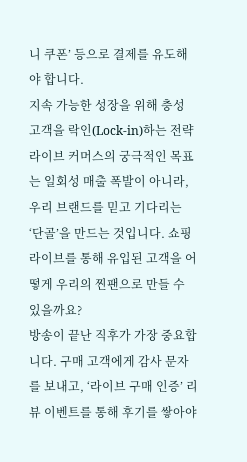니 쿠폰’ 등으로 결제를 유도해야 합니다.
지속 가능한 성장을 위해 충성 고객을 락인(Lock-in)하는 전략
라이브 커머스의 궁극적인 목표는 일회성 매출 폭발이 아니라, 우리 브랜드를 믿고 기다리는 ‘단골’을 만드는 것입니다. 쇼핑 라이브를 통해 유입된 고객을 어떻게 우리의 찐팬으로 만들 수 있을까요?
방송이 끝난 직후가 가장 중요합니다. 구매 고객에게 감사 문자를 보내고, ‘라이브 구매 인증’ 리뷰 이벤트를 통해 후기를 쌓아야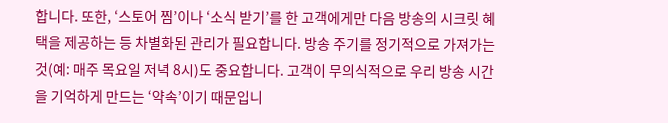합니다. 또한, ‘스토어 찜’이나 ‘소식 받기’를 한 고객에게만 다음 방송의 시크릿 혜택을 제공하는 등 차별화된 관리가 필요합니다. 방송 주기를 정기적으로 가져가는 것(예: 매주 목요일 저녁 8시)도 중요합니다. 고객이 무의식적으로 우리 방송 시간을 기억하게 만드는 ‘약속’이기 때문입니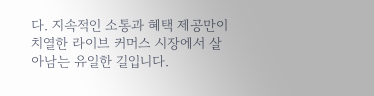다. 지속적인 소통과 혜택 제공만이 치열한 라이브 커머스 시장에서 살아남는 유일한 길입니다.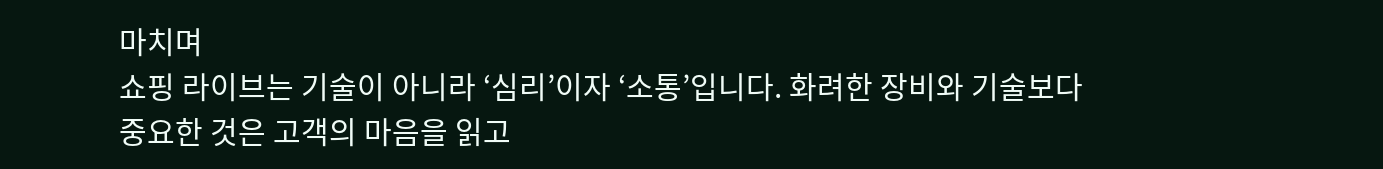마치며
쇼핑 라이브는 기술이 아니라 ‘심리’이자 ‘소통’입니다. 화려한 장비와 기술보다 중요한 것은 고객의 마음을 읽고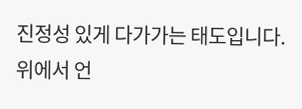진정성 있게 다가가는 태도입니다. 위에서 언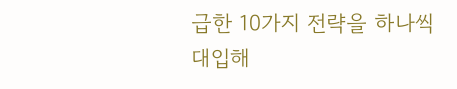급한 10가지 전략을 하나씩 대입해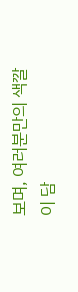보며, 여러분만의 색깔이 담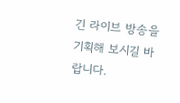긴 라이브 방송을 기획해 보시길 바랍니다.